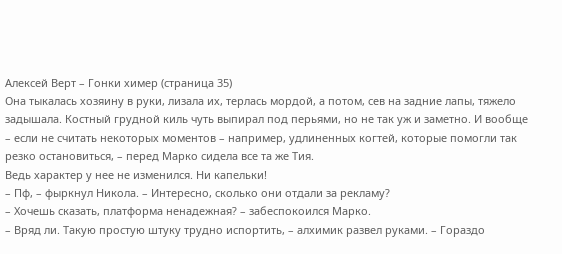Алексей Верт – Гонки химер (страница 35)
Она тыкалась хозяину в руки, лизала их, терлась мордой, а потом, сев на задние лапы, тяжело задышала. Костный грудной киль чуть выпирал под перьями, но не так уж и заметно. И вообще – если не считать некоторых моментов – например, удлиненных когтей, которые помогли так резко остановиться, – перед Марко сидела все та же Тия.
Ведь характер у нее не изменился. Ни капельки!
– Пф, – фыркнул Никола. – Интересно, сколько они отдали за рекламу?
– Хочешь сказать, платформа ненадежная? – забеспокоился Марко.
– Вряд ли. Такую простую штуку трудно испортить, – алхимик развел руками. – Гораздо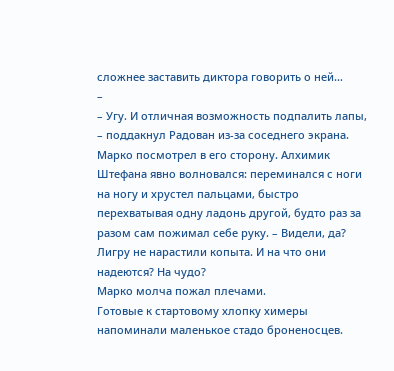сложнее заставить диктора говорить о ней…
–
– Угу. И отличная возможность подпалить лапы, – поддакнул Радован из-за соседнего экрана. Марко посмотрел в его сторону. Алхимик Штефана явно волновался: переминался с ноги на ногу и хрустел пальцами, быстро перехватывая одну ладонь другой, будто раз за разом сам пожимал себе руку. – Видели, да? Лигру не нарастили копыта. И на что они надеются? На чудо?
Марко молча пожал плечами.
Готовые к стартовому хлопку химеры напоминали маленькое стадо броненосцев.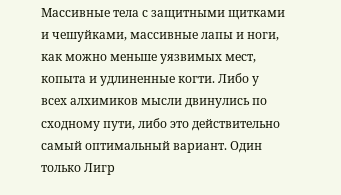Массивные тела с защитными щитками и чешуйками, массивные лапы и ноги, как можно меньше уязвимых мест, копыта и удлиненные когти. Либо у всех алхимиков мысли двинулись по сходному пути, либо это действительно самый оптимальный вариант. Один только Лигр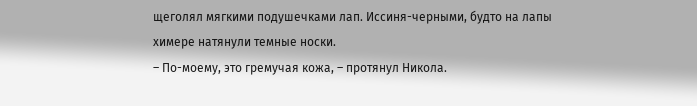щеголял мягкими подушечками лап. Иссиня-черными, будто на лапы химере натянули темные носки.
– По-моему, это гремучая кожа, – протянул Никола.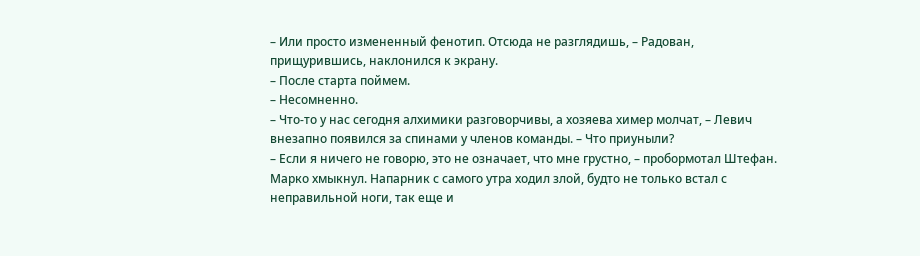– Или просто измененный фенотип. Отсюда не разглядишь, – Радован, прищурившись, наклонился к экрану.
– После старта поймем.
– Несомненно.
– Что-то у нас сегодня алхимики разговорчивы, а хозяева химер молчат, – Левич внезапно появился за спинами у членов команды. – Что приуныли?
– Если я ничего не говорю, это не означает, что мне грустно, – пробормотал Штефан.
Марко хмыкнул. Напарник с самого утра ходил злой, будто не только встал с неправильной ноги, так еще и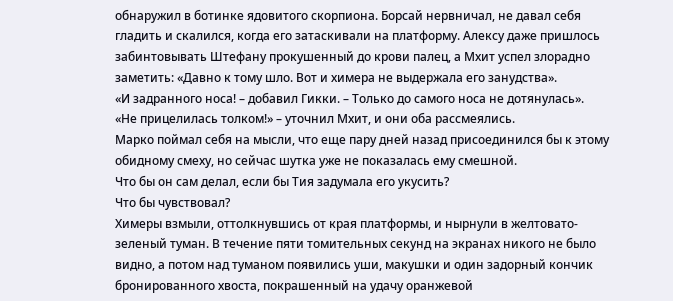обнаружил в ботинке ядовитого скорпиона. Борсай нервничал, не давал себя гладить и скалился, когда его затаскивали на платформу. Алексу даже пришлось забинтовывать Штефану прокушенный до крови палец, а Мхит успел злорадно заметить: «Давно к тому шло. Вот и химера не выдержала его занудства».
«И задранного носа! – добавил Гикки. – Только до самого носа не дотянулась».
«Не прицелилась толком!» – уточнил Мхит, и они оба рассмеялись.
Марко поймал себя на мысли, что еще пару дней назад присоединился бы к этому обидному смеху, но сейчас шутка уже не показалась ему смешной.
Что бы он сам делал, если бы Тия задумала его укусить?
Что бы чувствовал?
Химеры взмыли, оттолкнувшись от края платформы, и нырнули в желтовато-зеленый туман. В течение пяти томительных секунд на экранах никого не было видно, а потом над туманом появились уши, макушки и один задорный кончик бронированного хвоста, покрашенный на удачу оранжевой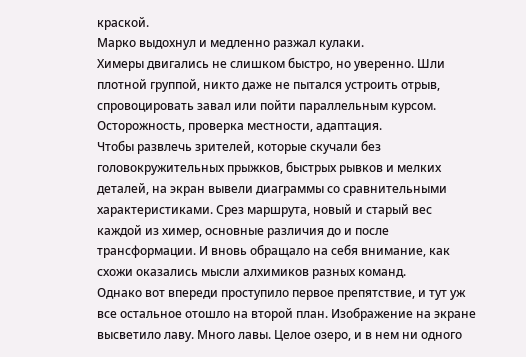краской.
Марко выдохнул и медленно разжал кулаки.
Химеры двигались не слишком быстро, но уверенно. Шли плотной группой, никто даже не пытался устроить отрыв, спровоцировать завал или пойти параллельным курсом.
Осторожность, проверка местности, адаптация.
Чтобы развлечь зрителей, которые скучали без головокружительных прыжков, быстрых рывков и мелких деталей, на экран вывели диаграммы со сравнительными характеристиками. Срез маршрута, новый и старый вес каждой из химер, основные различия до и после трансформации. И вновь обращало на себя внимание, как схожи оказались мысли алхимиков разных команд.
Однако вот впереди проступило первое препятствие, и тут уж все остальное отошло на второй план. Изображение на экране высветило лаву. Много лавы. Целое озеро, и в нем ни одного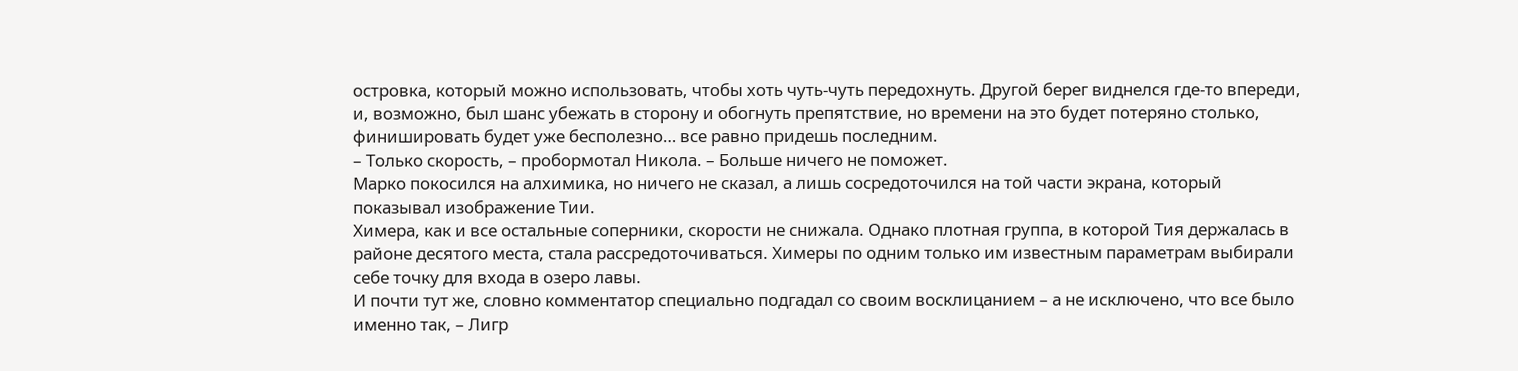островка, который можно использовать, чтобы хоть чуть-чуть передохнуть. Другой берег виднелся где-то впереди, и, возможно, был шанс убежать в сторону и обогнуть препятствие, но времени на это будет потеряно столько, финишировать будет уже бесполезно… все равно придешь последним.
– Только скорость, – пробормотал Никола. – Больше ничего не поможет.
Марко покосился на алхимика, но ничего не сказал, а лишь сосредоточился на той части экрана, который показывал изображение Тии.
Химера, как и все остальные соперники, скорости не снижала. Однако плотная группа, в которой Тия держалась в районе десятого места, стала рассредоточиваться. Химеры по одним только им известным параметрам выбирали себе точку для входа в озеро лавы.
И почти тут же, словно комментатор специально подгадал со своим восклицанием – а не исключено, что все было именно так, – Лигр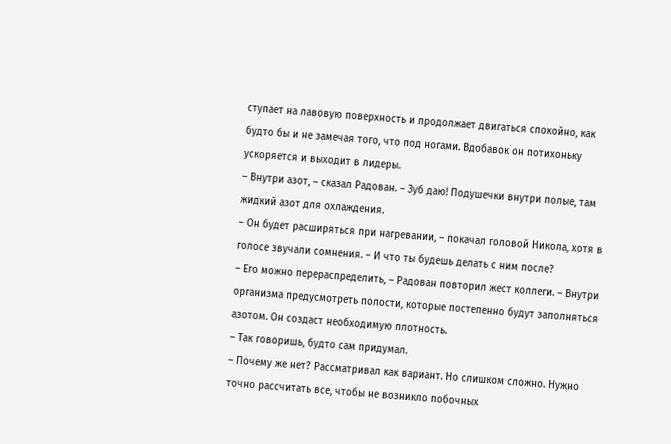ступает на лавовую поверхность и продолжает двигаться спокойно, как будто бы и не замечая того, что под ногами. Вдобавок он потихоньку ускоряется и выходит в лидеры.
– Внутри азот, – сказал Радован. – Зуб даю! Подушечки внутри полые, там жидкий азот для охлаждения.
– Он будет расширяться при нагревании, – покачал головой Никола, хотя в голосе звучали сомнения. – И что ты будешь делать с ним после?
– Его можно перераспределить, – Радован повторил жест коллеги. – Внутри организма предусмотреть полости, которые постепенно будут заполняться азотом. Он создаст необходимую плотность.
– Так говоришь, будто сам придумал.
– Почему же нет? Рассматривал как вариант. Но слишком сложно. Нужно точно рассчитать все, чтобы не возникло побочных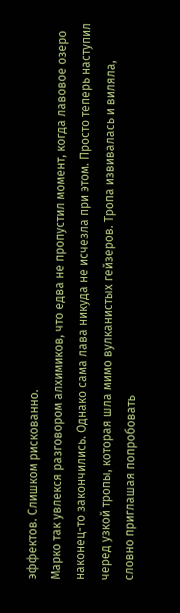эффектов. Слишком рискованно.
Марко так увлекся разговором алхимиков, что едва не пропустил момент, когда лавовое озеро наконец-то закончились. Однако сама лава никуда не исчезла при этом. Просто теперь наступил черед узкой тропы, которая шла мимо вулканистых гейзеров. Тропа извивалась и виляла, словно приглашая попробовать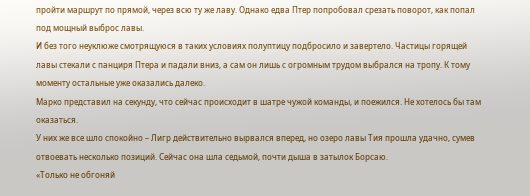пройти маршрут по прямой, через всю ту же лаву. Однако едва Птер попробовал срезать поворот, как попал под мощный выброс лавы.
И без того неуклюже смотрящуюся в таких условиях полуптицу подбросило и завертело. Частицы горящей лавы стекали с панциря Птера и падали вниз, а сам он лишь с огромным трудом выбрался на тропу. К тому моменту остальные уже оказались далеко.
Марко представил на секунду, что сейчас происходит в шатре чужой команды, и поежился. Не хотелось бы там оказаться.
У них же все шло спокойно – Лигр действительно вырвался вперед, но озеро лавы Тия прошла удачно, сумев отвоевать несколько позиций. Сейчас она шла седьмой, почти дыша в затылок Борсаю.
«Только не обгоняй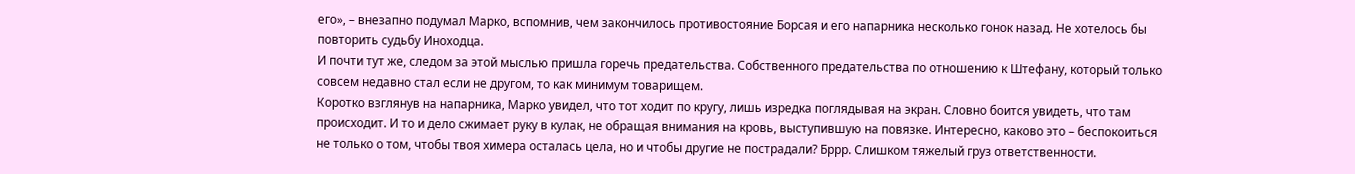его», – внезапно подумал Марко, вспомнив, чем закончилось противостояние Борсая и его напарника несколько гонок назад. Не хотелось бы повторить судьбу Иноходца.
И почти тут же, следом за этой мыслью пришла горечь предательства. Собственного предательства по отношению к Штефану, который только совсем недавно стал если не другом, то как минимум товарищем.
Коротко взглянув на напарника, Марко увидел, что тот ходит по кругу, лишь изредка поглядывая на экран. Словно боится увидеть, что там происходит. И то и дело сжимает руку в кулак, не обращая внимания на кровь, выступившую на повязке. Интересно, каково это – беспокоиться не только о том, чтобы твоя химера осталась цела, но и чтобы другие не пострадали? Бррр. Слишком тяжелый груз ответственности.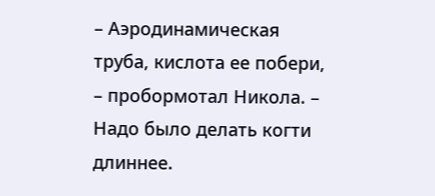– Аэродинамическая труба, кислота ее побери, – пробормотал Никола. – Надо было делать когти длиннее.